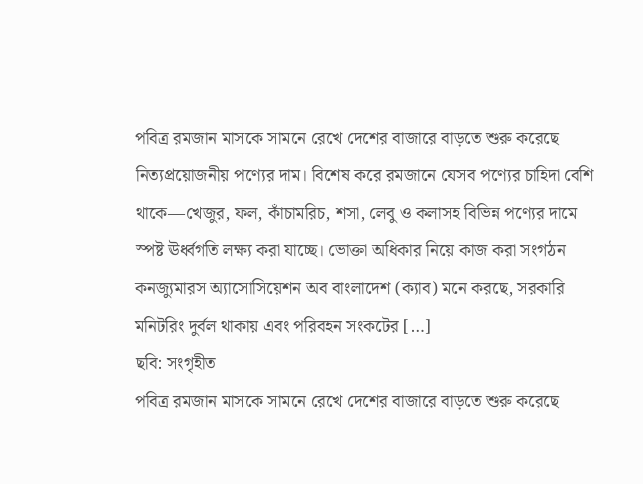পবিত্র রমজান মাসকে সামনে রেখে দেশের বাজারে বাড়তে শুরু করেছে নিত্যপ্রয়োজনীয় পণ্যের দাম। বিশেষ করে রমজানে যেসব পণ্যের চাহিদা বেশি থাকে—খেজুর, ফল, কাঁচামরিচ, শসা, লেবু ও কলাসহ বিভিন্ন পণ্যের দামে স্পষ্ট ঊর্ধ্বগতি লক্ষ্য করা যাচ্ছে। ভোক্তা অধিকার নিয়ে কাজ করা সংগঠন কনজ্যুমারস অ্যাসোসিয়েশন অব বাংলাদেশ (ক্যাব) মনে করছে, সরকারি মনিটরিং দুর্বল থাকায় এবং পরিবহন সংকটের […]
ছবি: সংগৃহীত
পবিত্র রমজান মাসকে সামনে রেখে দেশের বাজারে বাড়তে শুরু করেছে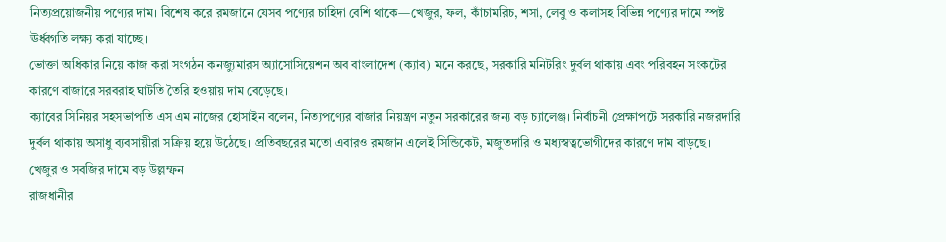নিত্যপ্রয়োজনীয় পণ্যের দাম। বিশেষ করে রমজানে যেসব পণ্যের চাহিদা বেশি থাকে—খেজুর, ফল, কাঁচামরিচ, শসা, লেবু ও কলাসহ বিভিন্ন পণ্যের দামে স্পষ্ট ঊর্ধ্বগতি লক্ষ্য করা যাচ্ছে।
ভোক্তা অধিকার নিয়ে কাজ করা সংগঠন কনজ্যুমারস অ্যাসোসিয়েশন অব বাংলাদেশ (ক্যাব) মনে করছে, সরকারি মনিটরিং দুর্বল থাকায় এবং পরিবহন সংকটের কারণে বাজারে সরবরাহ ঘাটতি তৈরি হওয়ায় দাম বেড়েছে।
ক্যাবের সিনিয়র সহসভাপতি এস এম নাজের হোসাইন বলেন, নিত্যপণ্যের বাজার নিয়ন্ত্রণ নতুন সরকারের জন্য বড় চ্যালেঞ্জ। নির্বাচনী প্রেক্ষাপটে সরকারি নজরদারি দুর্বল থাকায় অসাধু ব্যবসায়ীরা সক্রিয় হয়ে উঠেছে। প্রতিবছরের মতো এবারও রমজান এলেই সিন্ডিকেট, মজুতদারি ও মধ্যস্বত্বভোগীদের কারণে দাম বাড়ছে।
খেজুর ও সবজির দামে বড় উল্লম্ফন
রাজধানীর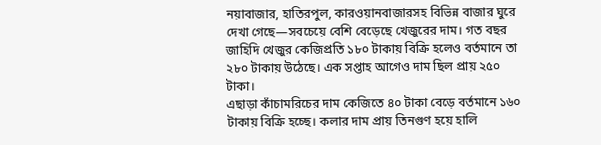নয়াবাজার, হাতিরপুল, কারওয়ানবাজারসহ বিভিন্ন বাজার ঘুরে দেখা গেছে—সবচেয়ে বেশি বেড়েছে খেজুরের দাম। গত বছর জাহিদি খেজুর কেজিপ্রতি ১৮০ টাকায় বিক্রি হলেও বর্তমানে তা ২৮০ টাকায় উঠেছে। এক সপ্তাহ আগেও দাম ছিল প্রায় ২৫০ টাকা।
এছাড়া কাঁচামরিচের দাম কেজিতে ৪০ টাকা বেড়ে বর্তমানে ১৬০ টাকায় বিক্রি হচ্ছে। কলার দাম প্রায় তিনগুণ হয়ে হালি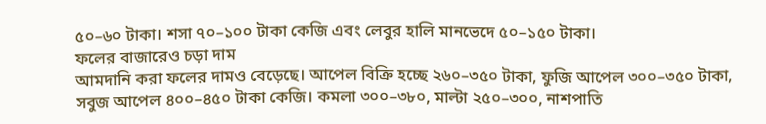৫০–৬০ টাকা। শসা ৭০–১০০ টাকা কেজি এবং লেবুর হালি মানভেদে ৫০–১৫০ টাকা।
ফলের বাজারেও চড়া দাম
আমদানি করা ফলের দামও বেড়েছে। আপেল বিক্রি হচ্ছে ২৬০–৩৫০ টাকা, ফুজি আপেল ৩০০–৩৫০ টাকা, সবুজ আপেল ৪০০–৪৫০ টাকা কেজি। কমলা ৩০০–৩৮০, মাল্টা ২৫০–৩০০, নাশপাতি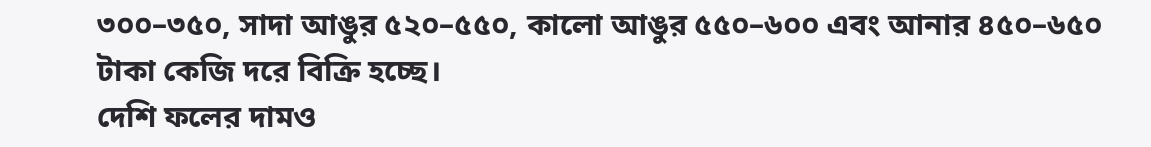৩০০–৩৫০, সাদা আঙুর ৫২০–৫৫০, কালো আঙুর ৫৫০–৬০০ এবং আনার ৪৫০–৬৫০ টাকা কেজি দরে বিক্রি হচ্ছে।
দেশি ফলের দামও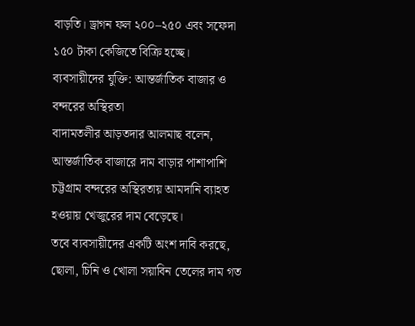বাড়তি। ড্রাগন ফল ২০০–২৫০ এবং সফেদা ১৫০ টাকা কেজিতে বিক্রি হচ্ছে।
ব্যবসায়ীদের যুক্তি: আন্তর্জাতিক বাজার ও বন্দরের অস্থিরতা
বাদামতলীর আড়তদার আলমাছ বলেন, আন্তর্জাতিক বাজারে দাম বাড়ার পাশাপাশি চট্টগ্রাম বন্দরের অস্থিরতায় আমদানি ব্যাহত হওয়ায় খেজুরের দাম বেড়েছে।
তবে ব্যবসায়ীদের একটি অংশ দাবি করছে, ছোলা, চিনি ও খোলা সয়াবিন তেলের দাম গত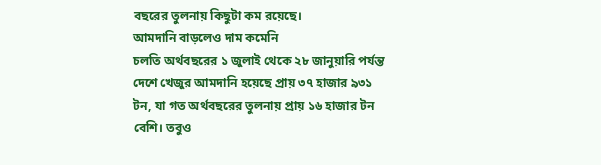বছরের তুলনায় কিছুটা কম রয়েছে।
আমদানি বাড়লেও দাম কমেনি
চলতি অর্থবছরের ১ জুলাই থেকে ২৮ জানুয়ারি পর্যন্ত দেশে খেজুর আমদানি হয়েছে প্রায় ৩৭ হাজার ৯৩১ টন, যা গত অর্থবছরের তুলনায় প্রায় ১৬ হাজার টন বেশি। তবুও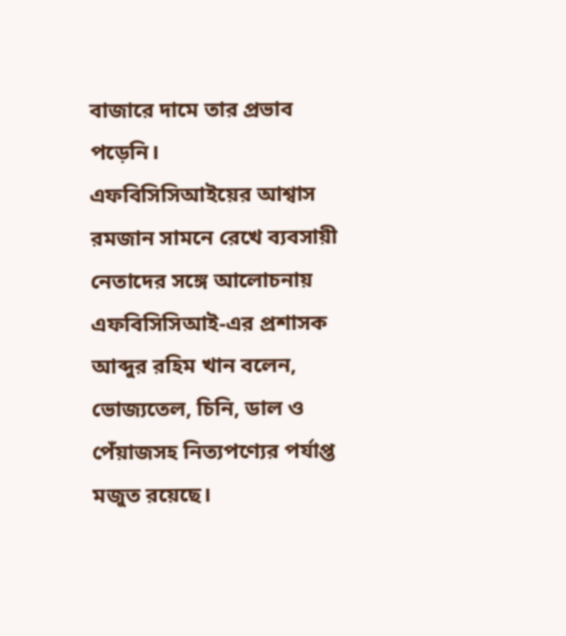বাজারে দামে তার প্রভাব পড়েনি।
এফবিসিসিআইয়ের আশ্বাস
রমজান সামনে রেখে ব্যবসায়ী নেতাদের সঙ্গে আলোচনায় এফবিসিসিআই-এর প্রশাসক আব্দুর রহিম খান বলেন, ভোজ্যতেল, চিনি, ডাল ও পেঁয়াজসহ নিত্যপণ্যের পর্যাপ্ত মজুত রয়েছে।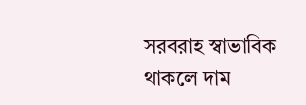সরবরাহ স্বাভাবিক থাকলে দাম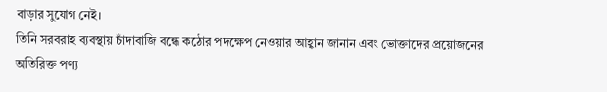বাড়ার সুযোগ নেই।
তিনি সরবরাহ ব্যবস্থায় চাঁদাবাজি বন্ধে কঠোর পদক্ষেপ নেওয়ার আহ্বান জানান এবং ভোক্তাদের প্রয়োজনের অতিরিক্ত পণ্য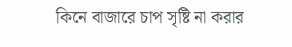কিনে বাজারে চাপ সৃষ্টি না করার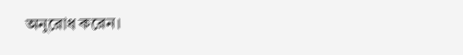অনুরোধ করেন।